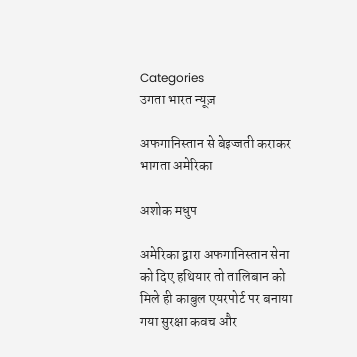Categories
उगता भारत न्यूज़

अफगानिस्तान से बेइज्जती कराकर भागता अमेरिका

अशोक मधुप

अमेरिका द्वारा अफगानिस्तान सेना को दिए हथियार तो तालिबान को मिले ही काबुल एयरपोर्ट पर बनाया गया सुरक्षा कवच और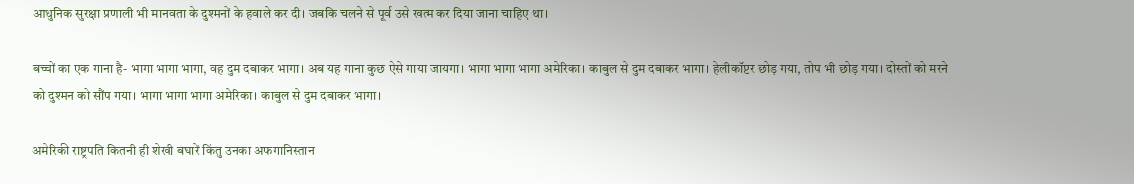आधुनिक सुरक्षा प्रणाली भी मानवता के दुश्मनों के हवाले कर दी। जबकि चलने से पूर्व उसे खत्म कर दिया जाना चाहिए था।

बच्चों का एक गाना है- भागा भागा भागा, वह दुम दबाकर भागा। अब यह गाना कुछ ऐसे गाया जायगा। भागा भागा भागा अमेरिका। काबुल से दुम दबाकर भागा। हेलीकॉप्टर छोड़ गया, तोप भी छोड़ गया। दोस्तों को मरने को दुश्मन को सौंप गया। भागा भागा भागा अमेरिका। काबुल से दुम दबाकर भागा।

अमेरिकी राष्ट्रपति कितनी ही शेखी बघारें किंतु उनका अफगानिस्तान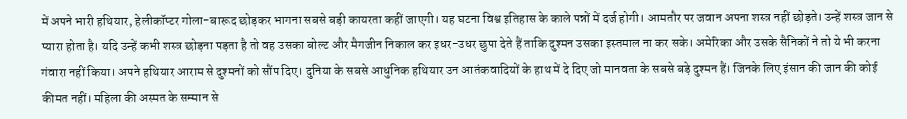में अपने भारी हथियार, हेलीकॉप्टर गोला-बारूद छोड़कर भागना सबसे बड़ी कायरता कहीं जाएगी। यह घटना विश्व इतिहास के काले पन्नों में दर्ज होगी। आमतौर पर जवान अपना शस्त्र नहीं छोड़ते। उन्हें शस्त्र जान से प्यारा होता है। यदि उन्हें कभी शस्त्र छोड़ना पड़ता है तो वह उसका बोल्ट और मैगजीन निकाल कर इधर-उधर छुपा देते हैं ताकि दुश्मन उसका इस्तमाल ना कर सके। अमेरिका और उसके सैनिकों ने तो ये भी करना गंवारा नहीं किया। अपने हथियार आराम से दुश्मनों को सौंप दिए। दुनिया के सबसे आधुनिक हथियार उन आतंकवादियों के हाथ में दे दिए जो मानवता के सबसे बड़े दुश्मन हैं। जिनके लिए इंसान की जान की कोई कीमत नहीं। महिला की अस्मत के सम्मान से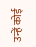उन्हें कोई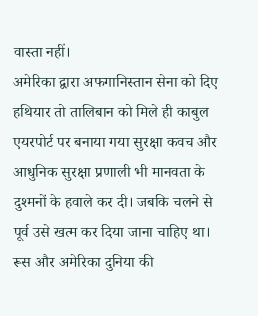वास्ता नहीं।
अमेरिका द्वारा अफगानिस्तान सेना को दिए हथियार तो तालिबान को मिले ही काबुल एयरपोर्ट पर बनाया गया सुरक्षा कवच और आधुनिक सुरक्षा प्रणाली भी मानवता के दुश्मनों के हवाले कर दी। जबकि चलने से पूर्व उसे खत्म कर दिया जाना चाहिए था। रूस और अमेरिका दुनिया की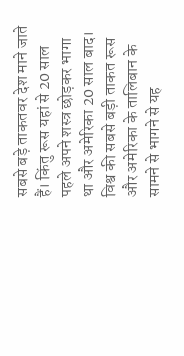सबसे बड़े ताकतवर देश माने जाते हैं। किंतु रूस यहां से 20 साल पहले अपने शस्त्र छोड़कर भागा था और अमेरिका 20 साल बाद। विश्व की सबसे बड़ी ताकत रूस और अमेरिका के तालिबान के सामने से भागने से यह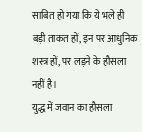साबित हो गया कि ये भले ही बड़ी ताकत हों, इन पर आधुनिक शस्त्र हों, पर लड़ने के हौसला नहीं है।
युद्ध में जवान का हौसला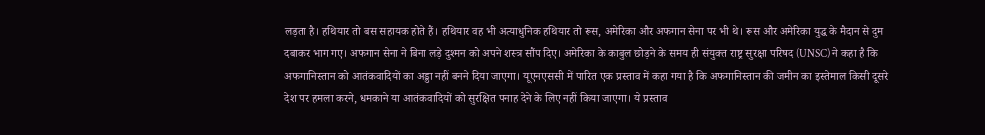लड़ता है। हथियार तो बस सहायक होते हैं। हथियार वह भी अत्याधुनिक हथियार तो रूस, अमेरिका और अफगान सेना पर भी थे। रूस और अमेरिका युद्ध के मैदान से दुम दबाकर भाग गए। अफगान सेना ने बिना लड़े दुश्मन को अपने शस्त्र सौंप दिए। अमेरिका के काबुल छोड़ने के समय ही संयुक्त राष्ट्र सुरक्षा परिषद (UNSC) ने कहा है कि अफगानिस्तान को आतंकवादियों का अड्डा नहीं बनने दिया जाएगा। यूएनएससी में पारित एक प्रस्ताव में कहा गया है कि अफगानिस्तान की जमीन का इस्तेमाल किसी दूसरे देश पर हमला करने, धमकाने या आतंकवादियों को सुरक्षित पनाह देने के लिए नहीं किया जाएगा। ये प्रस्ताव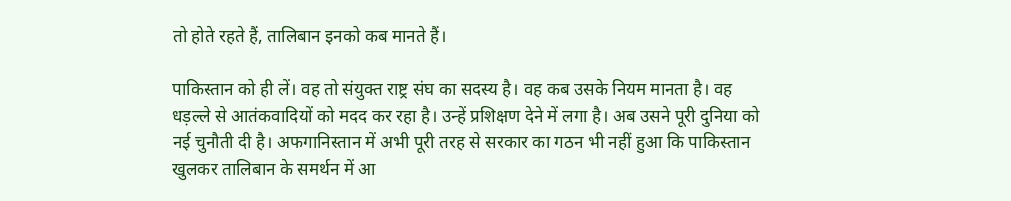तो होते रहते हैं, तालिबान इनको कब मानते हैं।

पाकिस्तान को ही लें। वह तो संयुक्त राष्ट्र संघ का सदस्य है। वह कब उसके नियम मानता है। वह धड़ल्ले से आतंकवादियों को मदद कर रहा है। उन्हें प्रशिक्षण देने में लगा है। अब उसने पूरी दुनिया को नई चुनौती दी है। अफगानिस्तान में अभी पूरी तरह से सरकार का गठन भी नहीं हुआ कि पाकिस्तान खुलकर तालिबान के समर्थन में आ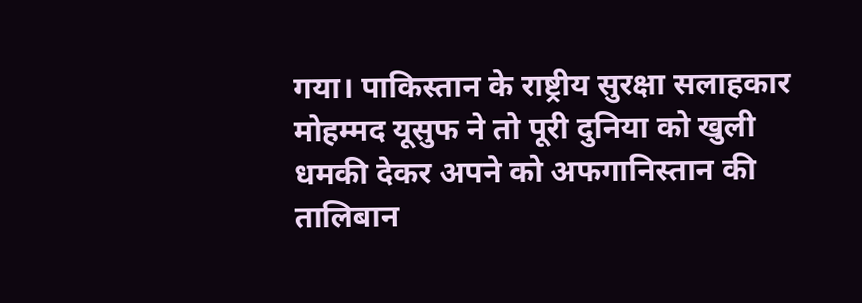गया। पाकिस्तान के राष्ट्रीय सुरक्षा सलाहकार मोहम्मद यूसुफ ने तो पूरी दुनिया को खुली धमकी देकर अपने को अफगानिस्तान की तालिबान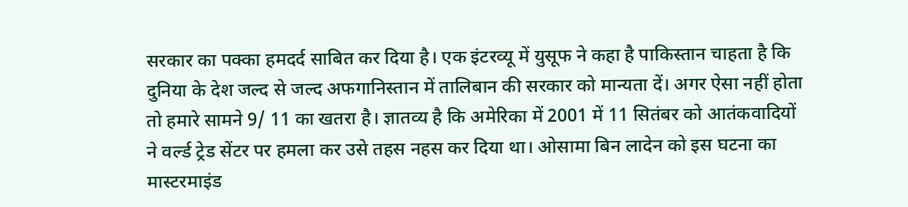सरकार का पक्का हमदर्द साबित कर दिया है। एक इंटरव्यू में युसूफ ने कहा है पाकिस्तान चाहता है कि दुनिया के देश जल्द से जल्द अफगानिस्तान में तालिबान की सरकार को मान्यता दें। अगर ऐसा नहीं होता तो हमारे सामने 9/ 11 का खतरा है। ज्ञातव्य है कि अमेरिका में 2001 में 11 सितंबर को आतंकवादियों ने वर्ल्ड ट्रेड सेंटर पर हमला कर उसे तहस नहस कर दिया था। ओसामा बिन लादेन को इस घटना का मास्टरमाइंड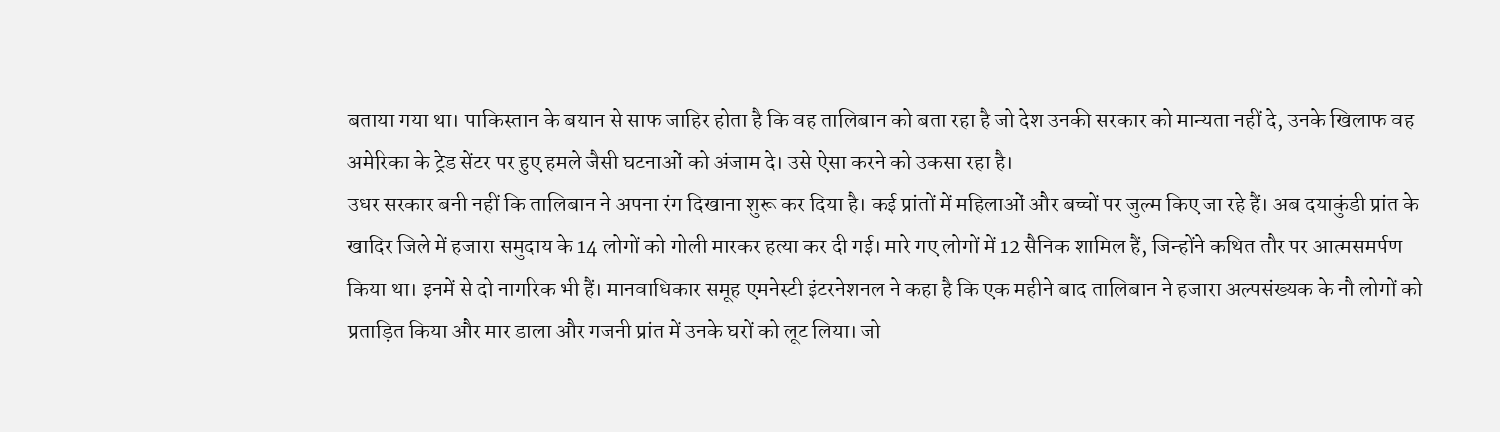बताया गया था। पाकिस्तान के बयान से साफ जाहिर होता है कि वह तालिबान को बता रहा है जो देश उनकी सरकार को मान्यता नहीं दे, उनके खिलाफ वह अमेरिका के ट्रेड सेंटर पर हुए हमले जैसी घटनाओं को अंजाम दे। उसे ऐसा करने को उकसा रहा है।
उधर सरकार बनी नहीं कि तालिबान ने अपना रंग दिखाना शुरू कर दिया है। कई प्रांतों में महिलाओं और बच्चों पर जुल्म किए जा रहे हैं। अब दयाकुंडी प्रांत के खादिर जिले में हजारा समुदाय के 14 लोगों को गोली मारकर हत्या कर दी गई। मारे गए लोगों में 12 सैनिक शामिल हैं, जिन्होंने कथित तौर पर आत्मसमर्पण किया था। इनमें से दो नागरिक भी हैं। मानवाधिकार समूह एमनेस्टी इंटरनेशनल ने कहा है कि एक महीने बाद तालिबान ने हजारा अल्पसंख्यक के नौ लोगों को प्रताड़ित किया और मार डाला और गजनी प्रांत में उनके घरों को लूट लिया। जो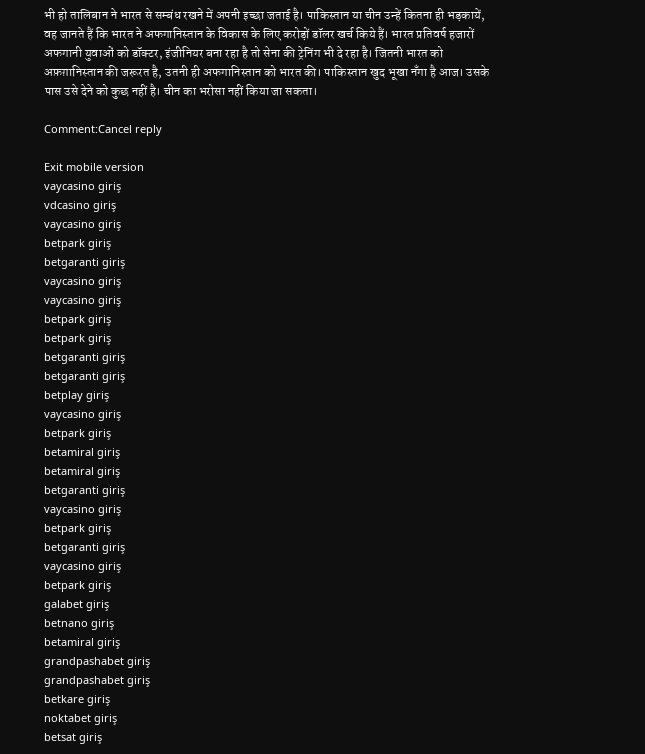भी हो तालिबान ने भारत से सम्बंध रखने में अपनी इच्छा जताई है। पाकिस्तान या चीन उन्हें कितना ही भड़कायें, वह जानते हैं कि भारत ने अफगानिस्तान के विकास के लिए करोड़ों डॉलर खर्च किये हैं। भारत प्रतिवर्ष हजारों अफगानी युवाओं को डॉक्टर, इंजीनियर बना रहा है तो सेना की ट्रेनिंग भी दे रहा है। जितनी भारत को अफ़ग़ानिस्तान की जरूरत है, उतनी ही अफगानिस्तान को भारत की। पाकिस्तान खुद भूखा नँगा है आज। उसके पास उसे देने को कुछ नहीं है। चीन का भरोसा नहीं किया जा सकता।

Comment:Cancel reply

Exit mobile version
vaycasino giriş
vdcasino giriş
vaycasino giriş
betpark giriş
betgaranti giriş
vaycasino giriş
vaycasino giriş
betpark giriş
betpark giriş
betgaranti giriş
betgaranti giriş
betplay giriş
vaycasino giriş
betpark giriş
betamiral giriş
betamiral giriş
betgaranti giriş
vaycasino giriş
betpark giriş
betgaranti giriş
vaycasino giriş
betpark giriş
galabet giriş
betnano giriş
betamiral giriş
grandpashabet giriş
grandpashabet giriş
betkare giriş
noktabet giriş
betsat giriş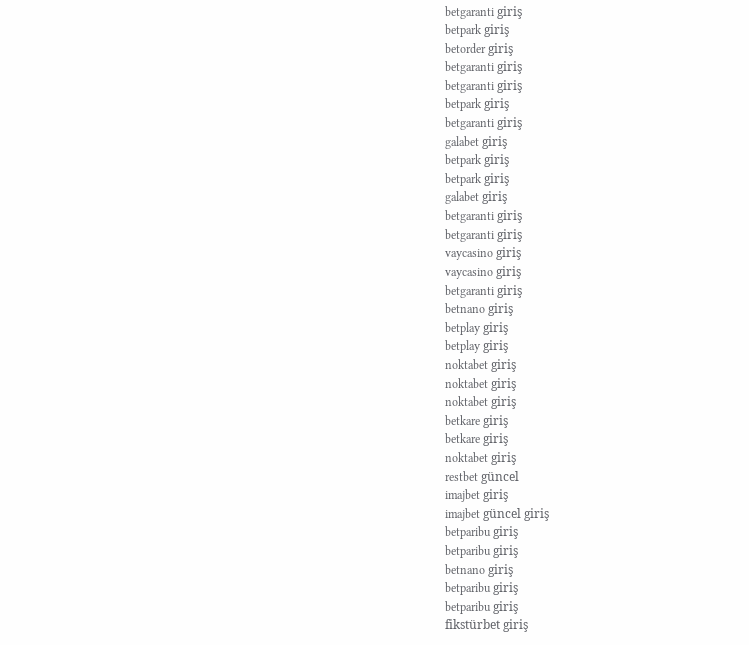betgaranti giriş
betpark giriş
betorder giriş
betgaranti giriş
betgaranti giriş
betpark giriş
betgaranti giriş
galabet giriş
betpark giriş
betpark giriş
galabet giriş
betgaranti giriş
betgaranti giriş
vaycasino giriş
vaycasino giriş
betgaranti giriş
betnano giriş
betplay giriş
betplay giriş
noktabet giriş
noktabet giriş
noktabet giriş
betkare giriş
betkare giriş
noktabet giriş
restbet güncel
imajbet giriş
imajbet güncel giriş
betparibu giriş
betparibu giriş
betnano giriş
betparibu giriş
betparibu giriş
fikstürbet giriş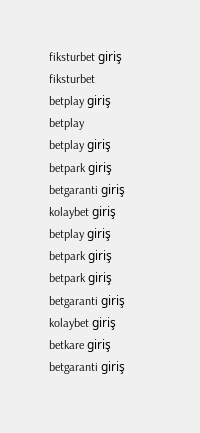fiksturbet giriş
fiksturbet
betplay giriş
betplay
betplay giriş
betpark giriş
betgaranti giriş
kolaybet giriş
betplay giriş
betpark giriş
betpark giriş
betgaranti giriş
kolaybet giriş
betkare giriş
betgaranti giriş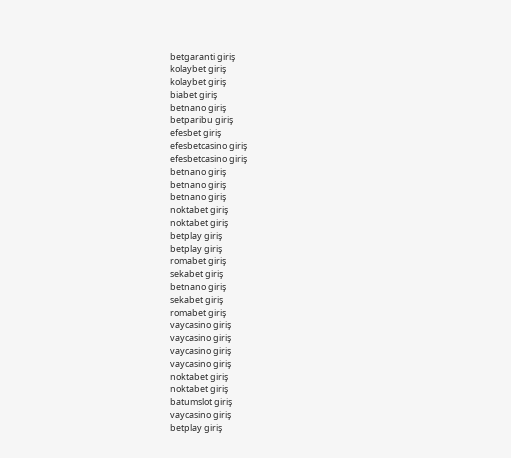betgaranti giriş
kolaybet giriş
kolaybet giriş
biabet giriş
betnano giriş
betparibu giriş
efesbet giriş
efesbetcasino giriş
efesbetcasino giriş
betnano giriş
betnano giriş
betnano giriş
noktabet giriş
noktabet giriş
betplay giriş
betplay giriş
romabet giriş
sekabet giriş
betnano giriş
sekabet giriş
romabet giriş
vaycasino giriş
vaycasino giriş
vaycasino giriş
vaycasino giriş
noktabet giriş
noktabet giriş
batumslot giriş
vaycasino giriş
betplay giriş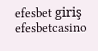efesbet giriş
efesbetcasino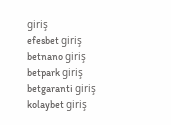giriş
efesbet giriş
betnano giriş
betpark giriş
betgaranti giriş
kolaybet giriş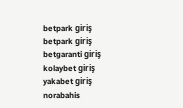betpark giriş
betpark giriş
betgaranti giriş
kolaybet giriş
yakabet giriş
norabahis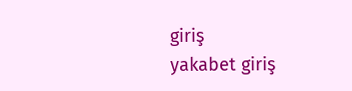giriş
yakabet giriş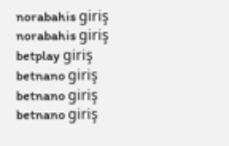norabahis giriş
norabahis giriş
betplay giriş
betnano giriş
betnano giriş
betnano giriş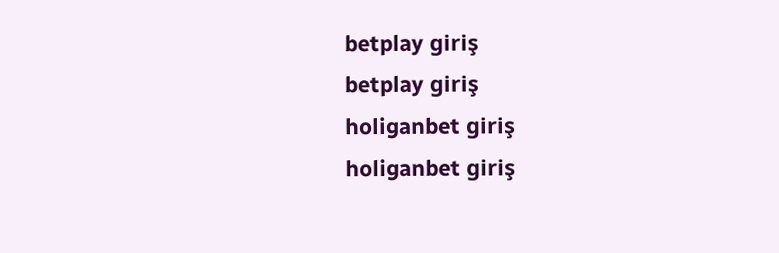betplay giriş
betplay giriş
holiganbet giriş
holiganbet giriş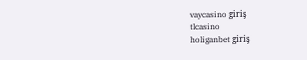vaycasino giriş
tlcasino
holiganbet giriş